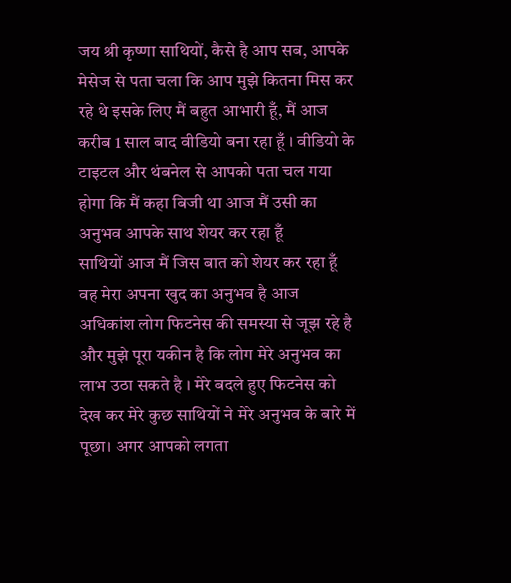जय श्री कृष्णा साथियों, कैसे है आप सब, आपके मेसेज से पता चला कि आप मुझे कितना मिस कर रहे थे इसके लिए मैं बहुत आभारी हूँ, मैं आज करीब 1 साल बाद वीडियो बना रहा हूँ । वीडियो के टाइटल और थंबनेल से आपको पता चल गया होगा कि मैं कहा बिजी था आज मैं उसी का अनुभव आपके साथ शेयर कर रहा हूँ
साथियों आज मैं जिस बात को शेयर कर रहा हूँ वह मेरा अपना खुद का अनुभव है आज अधिकांश लोग फिटनेस की समस्या से जूझ रहे है और मुझे पूरा यकीन है कि लोग मेरे अनुभव का लाभ उठा सकते है । मेरे बदले हुए फिटनेस को देख कर मेरे कुछ साथियों ने मेरे अनुभव के बारे में पूछा। अगर आपको लगता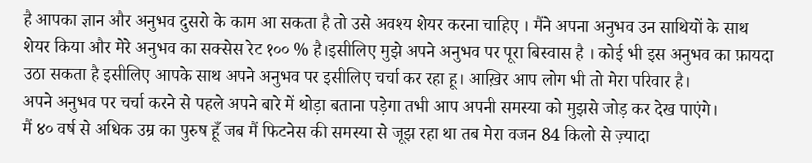है आपका ज्ञान और अनुभव दुसरो के काम आ सकता है तो उसे अवश्य शेयर करना चाहिए । मैंने अपना अनुभव उन साथियों के साथ शेयर किया और मेरे अनुभव का सक्सेस रेट १०० % है।इसीलिए मुझे अपने अनुभव पर पूरा बिस्वास है । कोई भी इस अनुभव का फ़ायदा उठा सकता है इसीलिए आपके साथ अपने अनुभव पर इसीलिए चर्चा कर रहा हू। आख़िर आप लोग भी तो मेरा परिवार है।
अपने अनुभव पर चर्चा करने से पहले अपने बारे में थोड़ा बताना पड़ेगा तभी आप अपनी समस्या को मुझसे जोड़ कर देख पाएंगे।
मैं ४० वर्ष से अधिक उम्र का पुरुष हूँ जब मैं फिटनेस की समस्या से जूझ रहा था तब मेरा वजन 84 किलो से ज़्यादा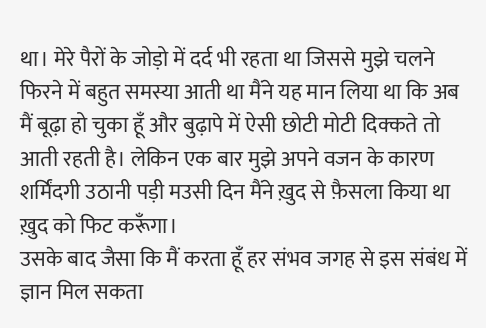था। मेरे पैरों के जोड़ो में दर्द भी रहता था जिससे मुझे चलने फिरने में बहुत समस्या आती था मैंने यह मान लिया था कि अब मैं बूढ़ा हो चुका हूँ और बुढ़ापे में ऐसी छोटी मोटी दिक्कते तो आती रहती है। लेकिन एक बार मुझे अपने वजन के कारण शर्मिंदगी उठानी पड़ी मउसी दिन मैंने ख़ुद से फ़ैसला किया था ख़ुद को फिट करूँगा।
उसके बाद जैसा कि मैं करता हूँ हर संभव जगह से इस संबंध में ज्ञान मिल सकता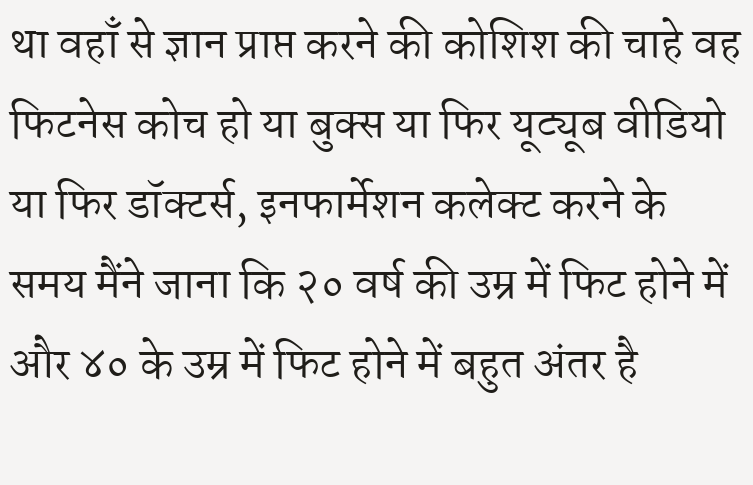था वहाँ से ज्ञान प्राप्त करने की कोशिश की चाहे वह फिटनेस कोच हो या बुक्स या फिर यूट्यूब वीडियो या फिर डॉक्टर्स, इनफार्मेशन कलेक्ट करने के समय मैंने जाना कि २० वर्ष की उम्र में फिट होने में और ४० के उम्र में फिट होने में बहुत अंतर है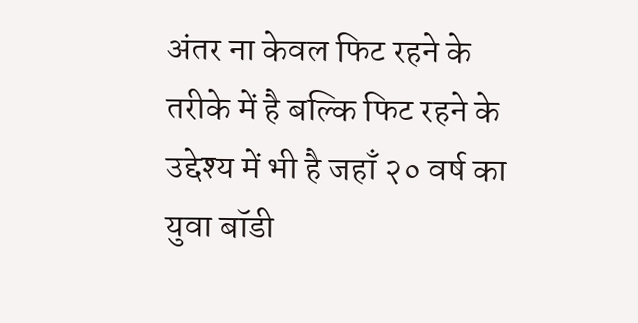अंतर ना केवल फिट रहने के तरीके में है बल्कि फिट रहने के उद्देश्य में भी है जहाँ २० वर्ष का युवा बॉडी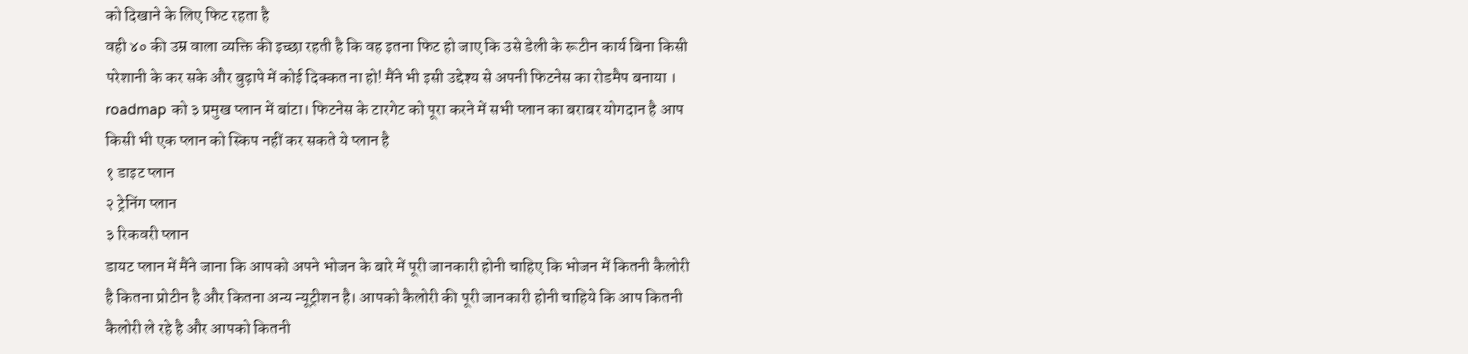को दिखाने के लिए फिट रहता है
वही ४० की उम्र वाला व्यक्ति की इच्छा रहती है कि वह इतना फिट हो जाए कि उसे डेली के रूटीन कार्य बिना किसी परेशानी के कर सके और बुढ़ापे में कोई दिक्कत ना हो! मैंने भी इसी उद्देश्य से अपनी फिटनेस का रोडमैप बनाया । roadmap को ३ प्रमुख प्लान में बांटा। फिटनेस के टारगेट को पूरा करने में सभी प्लान का बराबर योगदान है आप किसी भी एक प्लान को स्किप नहीं कर सकते ये प्लान है
१ डाइट प्लान
२ ट्रेनिंग प्लान
३ रिकवरी प्लान
डायट प्लान में मैंने जाना कि आपको अपने भोजन के बारे में पूरी जानकारी होनी चाहिए कि भोजन में कितनी कैलोरी है कितना प्रोटीन है और कितना अन्य न्यूट्रीशन है। आपको कैलोरी की पूरी जानकारी होनी चाहिये कि आप कितनी कैलोरी ले रहे है और आपको कितनी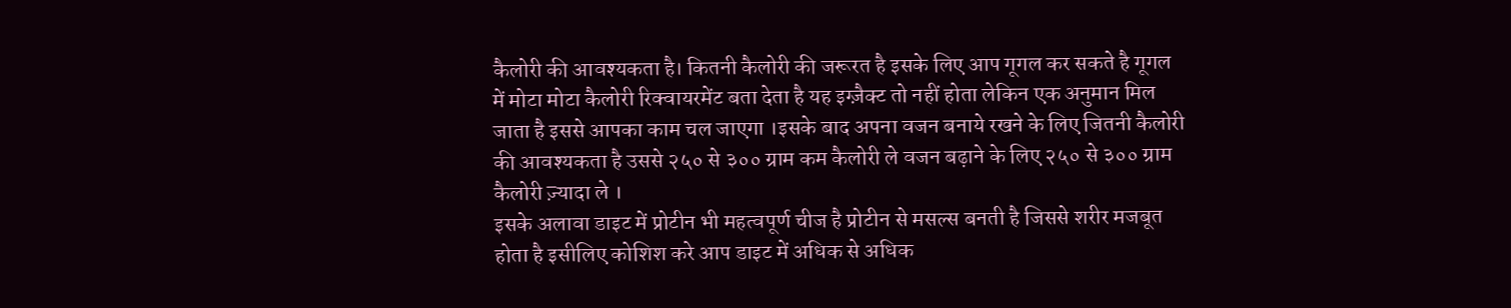कैलोरी की आवश्यकता है। कितनी कैलोरी की जरूरत है इसके लिए आप गूगल कर सकते है गूगल में मोटा मोटा कैलोरी रिक्वायरमेंट बता देता है यह इग्ज़ैक्ट तो नहीं होता लेकिन एक अनुमान मिल जाता है इससे आपका काम चल जाएगा ।इसके बाद अपना वजन बनाये रखने के लिए जितनी कैलोरी की आवश्यकता है उससे २५० से ३०० ग्राम कम कैलोरी ले वजन बढ़ाने के लिए २५० से ३०० ग्राम कैलोरी ज़्यादा ले ।
इसके अलावा डाइट में प्रोटीन भी महत्वपूर्ण चीज है प्रोटीन से मसल्स बनती है जिससे शरीर मजबूत होता है इसीलिए कोशिश करे आप डाइट में अधिक से अधिक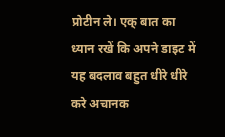प्रोटीन ले। एक् बात का ध्यान रखें कि अपने डाइट में यह बदलाव बहुत धीरे धीरे करे अचानक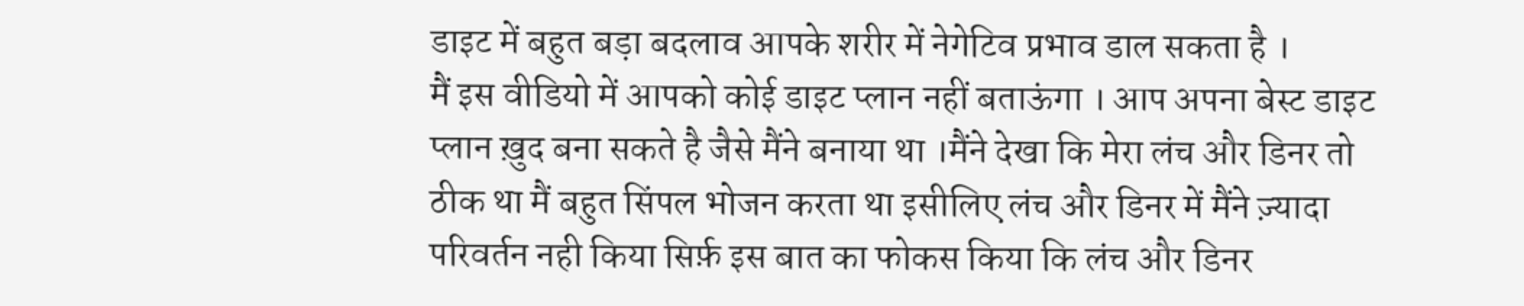डाइट में बहुत बड़ा बदलाव आपके शरीर में नेगेटिव प्रभाव डाल सकता है ।
मैं इस वीडियो में आपको कोई डाइट प्लान नहीं बताऊंगा । आप अपना बेस्ट डाइट प्लान ख़ुद बना सकते है जैसे मैंने बनाया था ।मैंने देखा कि मेरा लंच और डिनर तो ठीक था मैं बहुत सिंपल भोजन करता था इसीलिए लंच और डिनर में मैंने ज़्यादा परिवर्तन नही किया सिर्फ़ इस बात का फोकस किया कि लंच और डिनर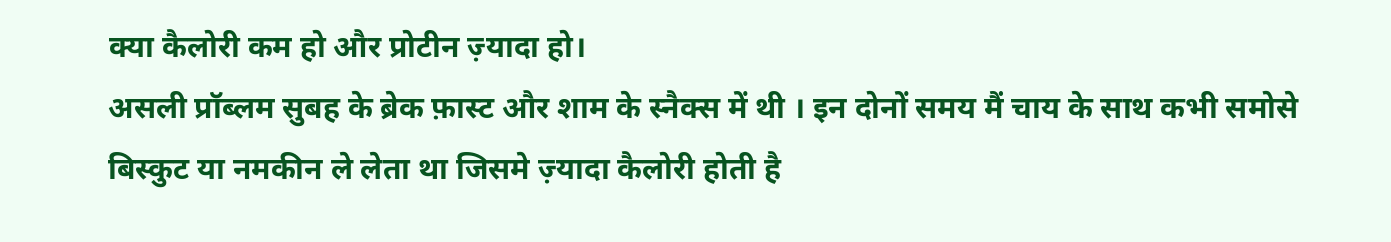क्या कैलोरी कम हो और प्रोटीन ज़्यादा हो।
असली प्रॉब्लम सुबह के ब्रेक फ़ास्ट और शाम के स्नैक्स में थी । इन दोनों समय मैं चाय के साथ कभी समोसे बिस्कुट या नमकीन ले लेता था जिसमे ज़्यादा कैलोरी होती है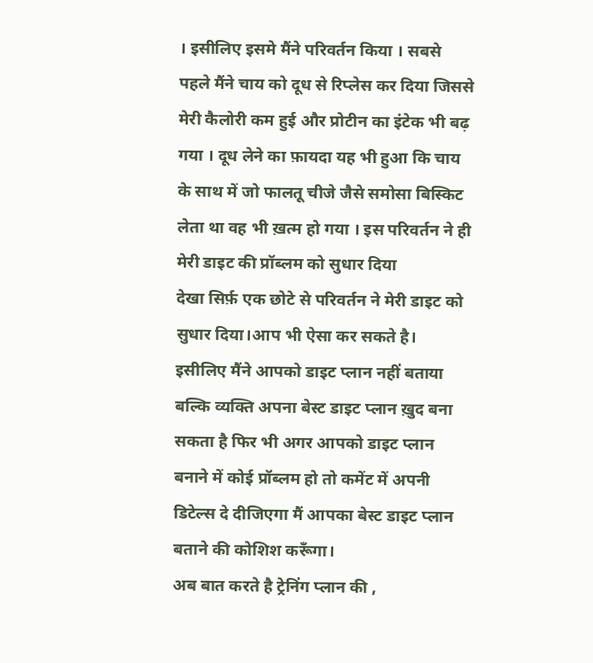। इसीलिए इसमे मैंने परिवर्तन किया । सबसे पहले मैंने चाय को दूध से रिप्लेस कर दिया जिससे मेरी कैलोरी कम हुई और प्रोटीन का इंटेक भी बढ़ गया । दूध लेने का फ़ायदा यह भी हुआ कि चाय के साथ में जो फालतू चीजे जैसे समोसा बिस्किट लेता था वह भी ख़त्म हो गया । इस परिवर्तन ने ही मेरी डाइट की प्रॉब्लम को सुधार दिया
देखा सिर्फ़ एक छोटे से परिवर्तन ने मेरी डाइट को सुधार दिया।आप भी ऐसा कर सकते है। इसीलिए मैंने आपको डाइट प्लान नहीं बताया बल्कि व्यक्ति अपना बेस्ट डाइट प्लान ख़ुद बना सकता है फिर भी अगर आपको डाइट प्लान बनाने में कोई प्रॉब्लम हो तो कमेंट में अपनी डिटेल्स दे दीजिएगा मैं आपका बेस्ट डाइट प्लान बताने की कोशिश करूँगा।
अब बात करते है ट्रेनिंग प्लान की ,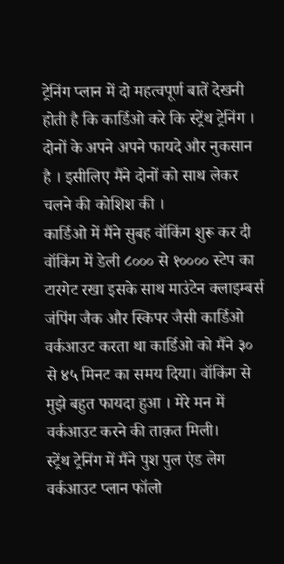ट्रेनिंग प्लान में दो महत्वपूर्ण बातें देखनी होती है कि कार्डिओ करे कि स्ट्रेंथ ट्रेनिंग । दोनों के अपने अपने फायदे और नुकसान है । इसीलिए मैंने दोनों को साथ लेकर चलने की कोशिश की ।
कार्डिओ में मैंने सुबह वॉकिंग शुरू कर दी वॉकिंग में डेली ८००० से १०००० स्टेप का टारगेट रखा इसके साथ माउंटेन क्लाइम्बर्स जंपिंग जैक और स्किपर जैसी कार्डिओ वर्कआउट करता था कार्डिओ को मैंने ३० से ४५ मिनट का समय दिया। वॉकिंग से मुझे बहुत फायदा हुआ । मेरे मन में वर्कआउट करने की ताक़त मिली।
स्ट्रेंथ ट्रेनिंग में मैंने पुश पुल एंड लेग वर्कआउट प्लान फॉलो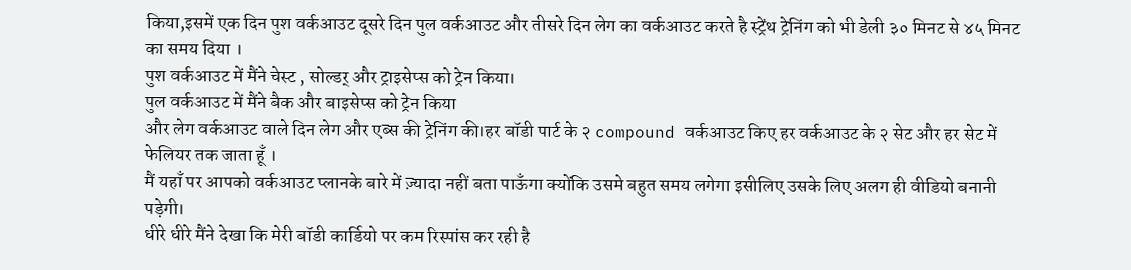किया,इसमें एक दिन पुश वर्कआउट दूसरे दिन पुल वर्कआउट और तीसरे दिन लेग का वर्कआउट करते है स्ट्रेंथ ट्रेनिंग को भी डेली ३० मिनट से ४५ मिनट का समय दिया ।
पुश वर्कआउट में मैंने चेस्ट , सोल्डर् और ट्राइसेप्स को ट्रेन किया।
पुल वर्कआउट में मैंने बैक और बाइसेप्स को ट्रेन किया
और लेग वर्कआउट वाले दिन लेग और एब्स की ट्रेनिंग की।हर बॉडी पार्ट के २ compound वर्कआउट किए हर वर्कआउट के २ सेट और हर सेट में फेलियर तक जाता हूँ ।
मैं यहाँ पर आपको वर्कआउट प्लानके बारे में ज़्यादा नहीं बता पाऊँगा क्योंकि उसमे बहुत समय लगेगा इसीलिए उसके लिए अलग ही वीडियो बनानी पड़ेगी।
धीरे धीरे मैंने देखा कि मेरी बॉडी कार्डियो पर कम रिस्पांस कर रही है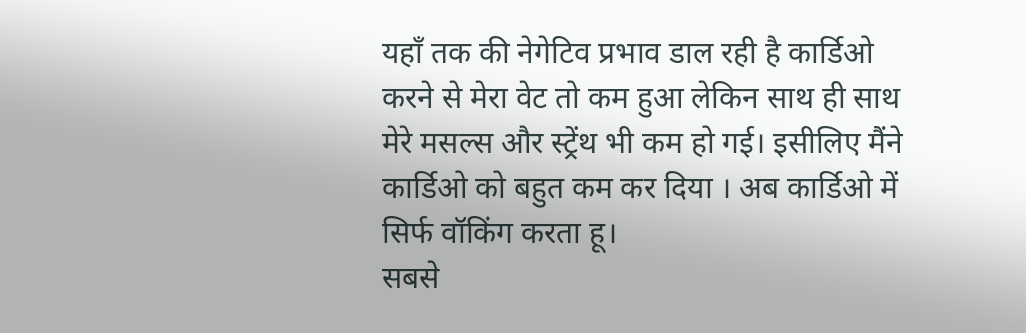यहाँ तक की नेगेटिव प्रभाव डाल रही है कार्डिओ करने से मेरा वेट तो कम हुआ लेकिन साथ ही साथ मेरे मसल्स और स्ट्रेंथ भी कम हो गई। इसीलिए मैंने कार्डिओ को बहुत कम कर दिया । अब कार्डिओ में सिर्फ वॉकिंग करता हू।
सबसे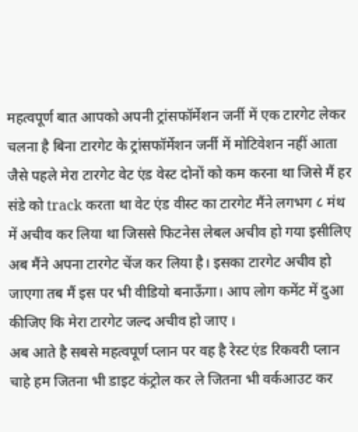महत्वपूर्ण बात आपको अपनी ट्रांसफॉर्मेशन जर्नी में एक टारगेट लेकर चलना है बिना टारगेट के ट्रांसफॉर्मेशन जर्नी में मोटिवेशन नहीं आता जैसे पहले मेरा टारगेट वेट एंड वेस्ट दोनों को कम करना था जिसे मैं हर संडे को track करता था वेट एंड वीस्ट का टारगेट मैंने लगभग ८ मंथ में अचीव कर लिया था जिससे फिटनेस लेबल अचीव हो गया इसीलिए अब मैंने अपना टारगेट चेंज कर लिया है। इसका टारगेट अचीव हो जाएगा तब मैं इस पर भी वीडियो बनाऊँगा। आप लोग कमेंट में दुआ कीजिए कि मेरा टारगेट जल्द अचीव हो जाए ।
अब आते है सबसे महत्वपूर्ण प्लान पर वह है रेस्ट एंड रिकवरी प्लान
चाहे हम जितना भी डाइट कंट्रोल कर ले जितना भी वर्कआउट कर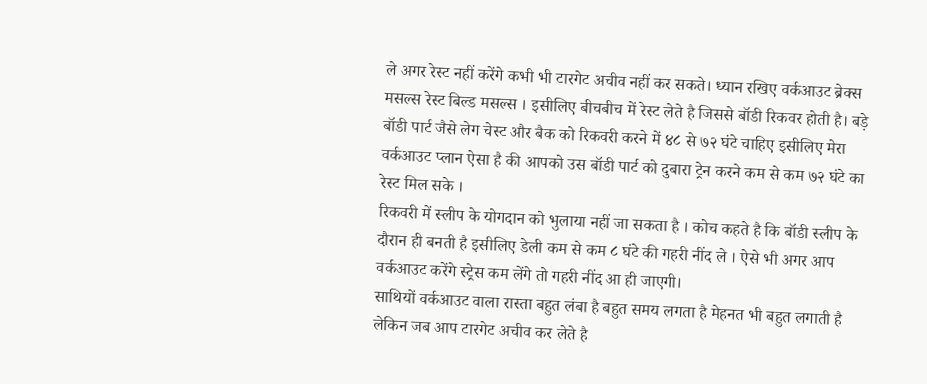ले अगर रेस्ट नहीं करेंगे कभी भी टारगेट अचीव नहीं कर सकते। ध्यान रखिए वर्कआउट ब्रेक्स मसल्स रेस्ट बिल्ड मसल्स । इसीलिए बीचबीच में रेस्ट लेते है जिससे बॉडी रिकवर होती है। बड़े बॉडी पार्ट जैसे लेग चेस्ट और बैक को रिकवरी करने में ४८ से ७२ घंटे चाहिए इसीलिए मेरा वर्कआउट प्लान ऐसा है की आपको उस बॉडी पार्ट को दुबारा ट्रेन करने कम से कम ७२ घंटे का रेस्ट मिल सके ।
रिकवरी में स्लीप के योगदान को भुलाया नहीं जा सकता है । कोच कहते है कि बॉडी स्लीप के दौरान ही बनती है इसीलिए डेली कम से कम ८ घंटे की गहरी नींद ले । ऐसे भी अगर आप वर्कआउट करेंगे स्ट्रेस कम लेंगे तो गहरी नींद आ ही जाएगी।
साथियों वर्कआउट वाला रास्ता बहुत लंबा है बहुत समय लगता है मेहनत भी बहुत लगाती है लेकिन जब आप टारगेट अचीव कर लेते है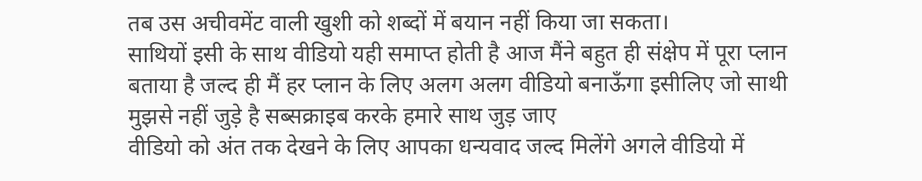तब उस अचीवमेंट वाली खुशी को शब्दों में बयान नहीं किया जा सकता।
साथियों इसी के साथ वीडियो यही समाप्त होती है आज मैंने बहुत ही संक्षेप में पूरा प्लान बताया है जल्द ही मैं हर प्लान के लिए अलग अलग वीडियो बनाऊँगा इसीलिए जो साथी मुझसे नहीं जुड़े है सब्सक्राइब करके हमारे साथ जुड़ जाए
वीडियो को अंत तक देखने के लिए आपका धन्यवाद जल्द मिलेंगे अगले वीडियो में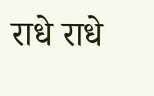राधे राधे